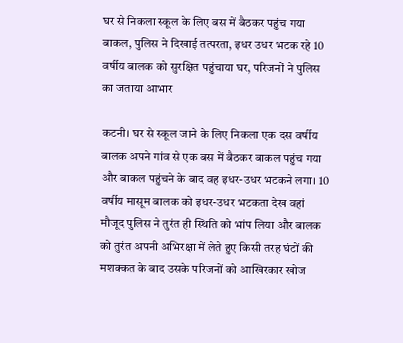घर से निकला स्कूल के लिए बस में बैठकर पहुंच गया बाकल, पुलिस ने दिखाई तत्परता, इधर उधर भटक रहे 10 वर्षीय बालक को सुरक्षित पहुंचाया घर, परिजनों ने पुलिस का जताया आभार

कटनी। घर से स्कूल जाने के लिए निकला एक दस वर्षीय बालक अपने गांव से एक बस में बैठकर बाकल पहुंच गया और बाकल पहुंचने के बाद वह इधर-उधर भटकने लगा। 10 वर्षीय मासूम बालक को इधर-उधर भटकता देख वहां मौजूद पुलिस ने तुरंत ही स्थिति को भांप लिया और बालक को तुरंत अपनी अभिरक्षा में लेते हुए किसी तरह घंटों की मशक्कत के बाद उसके परिजनों को आखिरकार खोज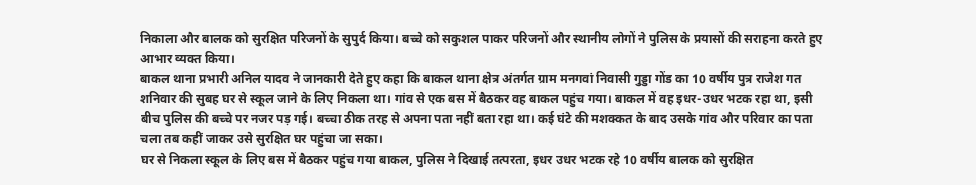निकाला और बालक को सुरक्षित परिजनों के सुपुर्द किया। बच्चे को सकुशल पाकर परिजनों और स्थानीय लोगों ने पुलिस के प्रयासों की सराहना करते हुए आभार व्यक्त किया।
बाकल थाना प्रभारी अनिल यादव ने जानकारी देते हुए कहा कि बाकल थाना क्षेत्र अंतर्गत ग्राम मनगवां निवासी गुड्डा गोंड का 10 वर्षीय पुत्र राजेश गत शनिवार की सुबह घर से स्कूल जाने के लिए निकला था। गांव से एक बस में बैठकर वह बाकल पहुंच गया। बाकल में वह इधर-उधर भटक रहा था, इसी बीच पुलिस की बच्चे पर नजर पड़ गई। बच्चा ठीक तरह से अपना पता नहीं बता रहा था। कई घंटे की मशक्कत के बाद उसके गांव और परिवार का पता चला तब कहीं जाकर उसे सुरक्षित घर पहुंचा जा सका।
घर से निकला स्कूल के लिए बस में बैठकर पहुंच गया बाकल, पुलिस ने दिखाई तत्परता, इधर उधर भटक रहे 10 वर्षीय बालक को सुरक्षित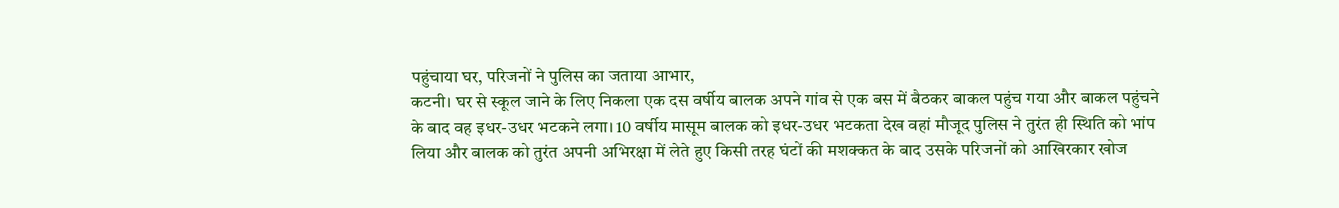पहुंचाया घर, परिजनों ने पुलिस का जताया आभार,
कटनी। घर से स्कूल जाने के लिए निकला एक दस वर्षीय बालक अपने गांव से एक बस में बैठकर बाकल पहुंच गया और बाकल पहुंचने के बाद वह इधर-उधर भटकने लगा। 10 वर्षीय मासूम बालक को इधर-उधर भटकता देख वहां मौजूद पुलिस ने तुरंत ही स्थिति को भांप लिया और बालक को तुरंत अपनी अभिरक्षा में लेते हुए किसी तरह घंटों की मशक्कत के बाद उसके परिजनों को आखिरकार खोज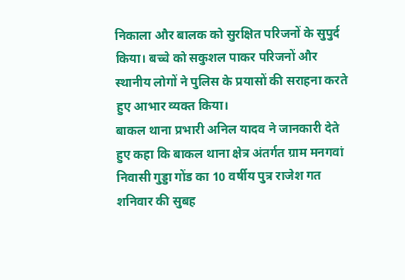निकाला और बालक को सुरक्षित परिजनों के सुपुर्द किया। बच्चे को सकुशल पाकर परिजनों और स्थानीय लोगों ने पुलिस के प्रयासों की सराहना करते हुए आभार व्यक्त किया।
बाकल थाना प्रभारी अनिल यादव ने जानकारी देते हुए कहा कि बाकल थाना क्षेत्र अंतर्गत ग्राम मनगवां निवासी गुड्डा गोंड का 10 वर्षीय पुत्र राजेश गत शनिवार की सुबह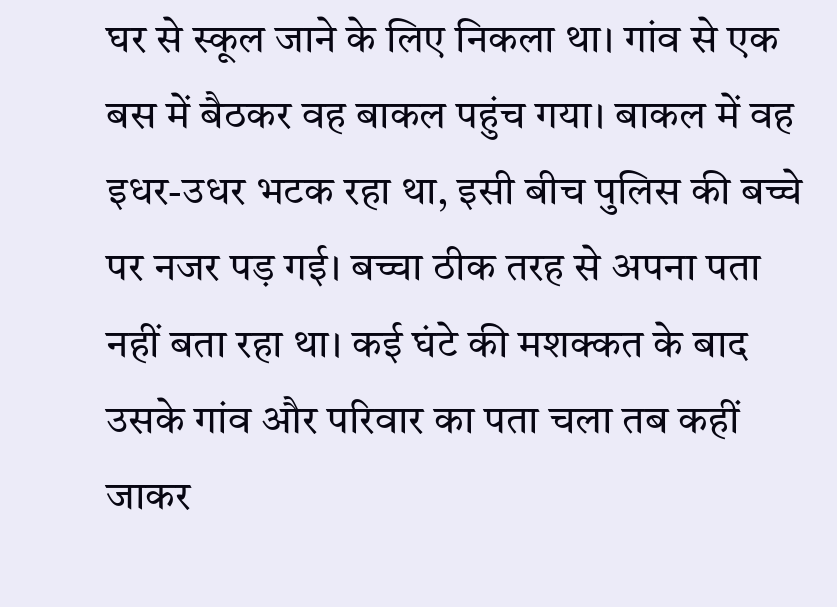घर से स्कूल जाने के लिए निकला था। गांव से एक बस में बैठकर वह बाकल पहुंच गया। बाकल में वह इधर-उधर भटक रहा था, इसी बीच पुलिस की बच्चे पर नजर पड़ गई। बच्चा ठीक तरह से अपना पता नहीं बता रहा था। कई घंटे की मशक्कत के बाद उसके गांव और परिवार का पता चला तब कहीं जाकर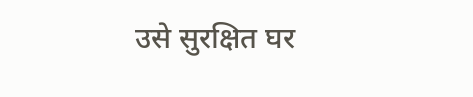उसे सुरक्षित घर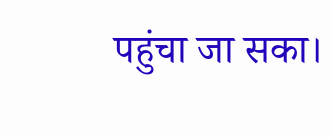पहुंचा जा सका।